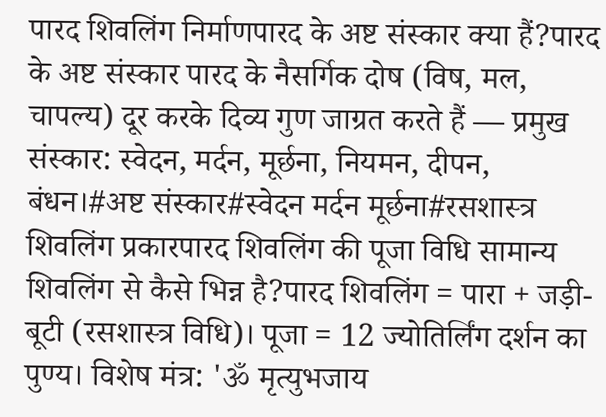पारद शिवलिंग निर्माणपारद के अष्ट संस्कार क्या हैं?पारद के अष्ट संस्कार पारद के नैसर्गिक दोष (विष, मल, चापल्य) दूर करके दिव्य गुण जाग्रत करते हैं — प्रमुख संस्कार: स्वेदन, मर्दन, मूर्छना, नियमन, दीपन, बंधन।#अष्ट संस्कार#स्वेदन मर्दन मूर्छना#रसशास्त्र
शिवलिंग प्रकारपारद शिवलिंग की पूजा विधि सामान्य शिवलिंग से कैसे भिन्न है?पारद शिवलिंग = पारा + जड़ी-बूटी (रसशास्त्र विधि)। पूजा = 12 ज्योतिर्लिंग दर्शन का पुण्य। विशेष मंत्र: 'ॐ मृत्युभजाय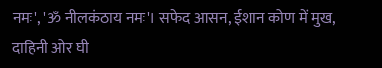नमः', 'ॐ नीलकंठाय नमः'। सफेद आसन, ईशान कोण में मुख, दाहिनी ओर घी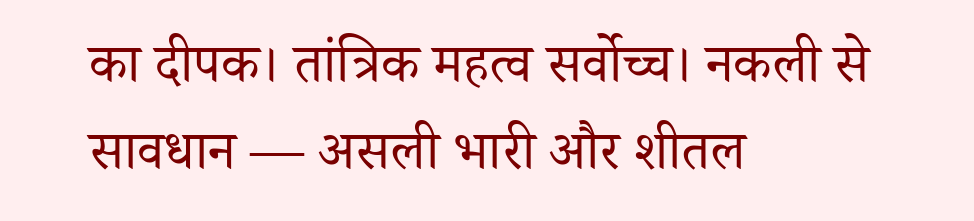का दीपक। तांत्रिक महत्व सर्वोच्च। नकली से सावधान — असली भारी और शीतल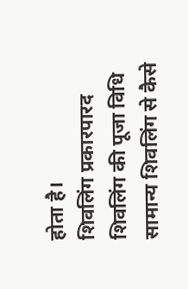होता है।
शिवलिंग प्रकारपारद शिवलिंग की पूजा विधि सामान्य शिवलिंग से कैसे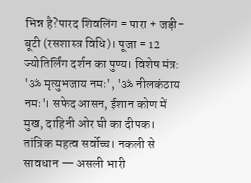भिन्न है?पारद शिवलिंग = पारा + जड़ी-बूटी (रसशास्त्र विधि)। पूजा = 12 ज्योतिर्लिंग दर्शन का पुण्य। विशेष मंत्र: 'ॐ मृत्युभजाय नमः', 'ॐ नीलकंठाय नमः'। सफेद आसन, ईशान कोण में मुख, दाहिनी ओर घी का दीपक। तांत्रिक महत्व सर्वोच्च। नकली से सावधान — असली भारी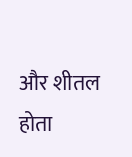और शीतल होता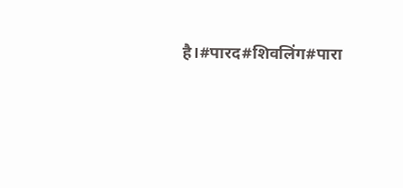है।#पारद#शिवलिंग#पारा